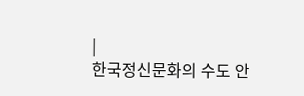|
한국정신문화의 수도 안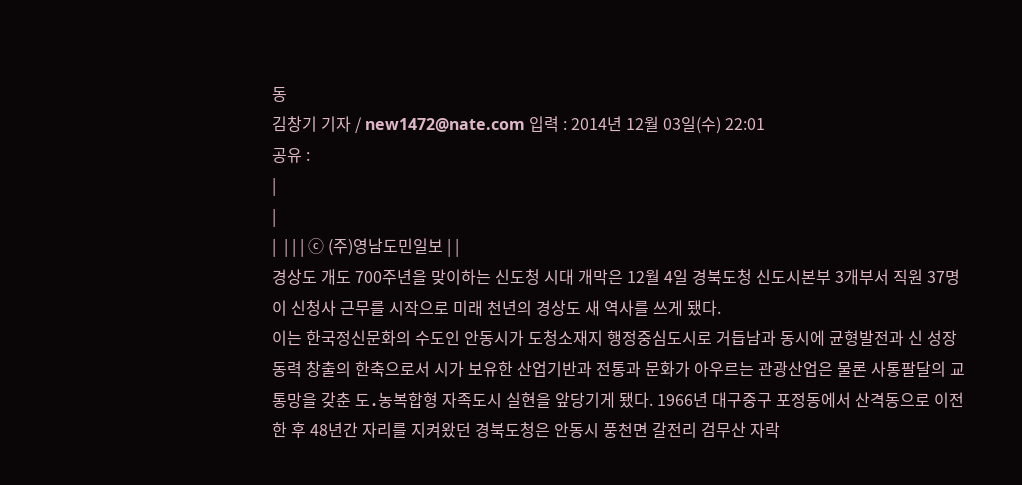동
김창기 기자 / new1472@nate.com 입력 : 2014년 12월 03일(수) 22:01
공유 :
|
|
|  | | | ⓒ (주)영남도민일보 | |
경상도 개도 700주년을 맞이하는 신도청 시대 개막은 12월 4일 경북도청 신도시본부 3개부서 직원 37명이 신청사 근무를 시작으로 미래 천년의 경상도 새 역사를 쓰게 됐다.
이는 한국정신문화의 수도인 안동시가 도청소재지 행정중심도시로 거듭남과 동시에 균형발전과 신 성장 동력 창출의 한축으로서 시가 보유한 산업기반과 전통과 문화가 아우르는 관광산업은 물론 사통팔달의 교통망을 갖춘 도․농복합형 자족도시 실현을 앞당기게 됐다. 1966년 대구중구 포정동에서 산격동으로 이전한 후 48년간 자리를 지켜왔던 경북도청은 안동시 풍천면 갈전리 검무산 자락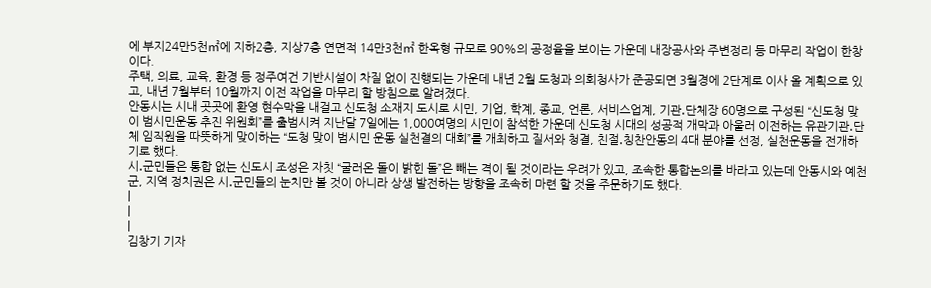에 부지24만5천㎡에 지하2층, 지상7층 연면적 14만3천㎡ 한옥형 규모로 90%의 공정율을 보이는 가운데 내장공사와 주변정리 등 마무리 작업이 한창이다.
주택, 의료, 교육, 환경 등 정주여건 기반시설이 차질 없이 진행되는 가운데 내년 2월 도청과 의회청사가 준공되면 3월경에 2단계로 이사 올 계획으로 있고, 내년 7월부터 10월까지 이전 작업을 마무리 할 방침으로 알려졌다.
안동시는 시내 곳곳에 환영 현수막을 내걸고 신도청 소재지 도시로 시민, 기업, 학계, 종교, 언론, 서비스업계, 기관․단체장 60명으로 구성된 “신도청 맞이 범시민운동 추진 위원회”를 출범시켜 지난달 7일에는 1,000여명의 시민이 참석한 가운데 신도청 시대의 성공적 개막과 아울러 이전하는 유관기관․단체 임직원을 따뜻하게 맞이하는 “도청 맞이 범시민 운동 실천결의 대회”를 개최하고 질서와 청결, 친절․칭찬안동의 4대 분야를 선정, 실천운동을 전개하기로 했다.
시․군민들은 통합 없는 신도시 조성은 자칫 “굴러온 돌이 밝힌 돌”은 빼는 격이 될 것이라는 우려가 있고, 조속한 통합논의를 바라고 있는데 안동시와 예천군, 지역 정치권은 시․군민들의 눈치만 볼 것이 아니라 상생 발전하는 방향을 조속히 마련 할 것을 주문하기도 했다.
|
|
|
김창기 기자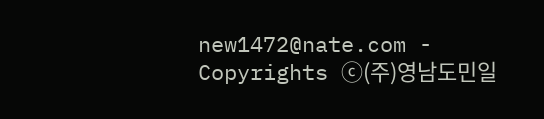new1472@nate.com - Copyrights ⓒ(주)영남도민일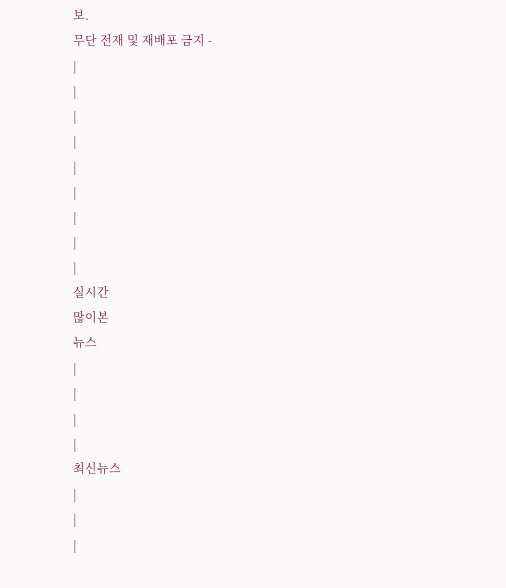보.
무단 전재 및 재배포 금지 -
|
|
|
|
|
|
|
|
|
실시간
많이본
뉴스
|
|
|
|
최신뉴스
|
|
|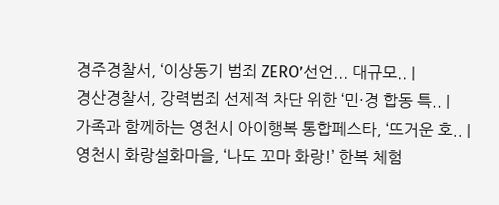경주경찰서, ‘이상동기 범죄 ZERO’선언... 대규모.. |
경산경찰서, 강력범죄 선제적 차단 위한 ‘민·경 합동 특.. |
가족과 함께하는 영천시 아이행복 통합페스타, ‘뜨거운 호.. |
영천시 화랑설화마을, ‘나도 꼬마 화랑!’ 한복 체험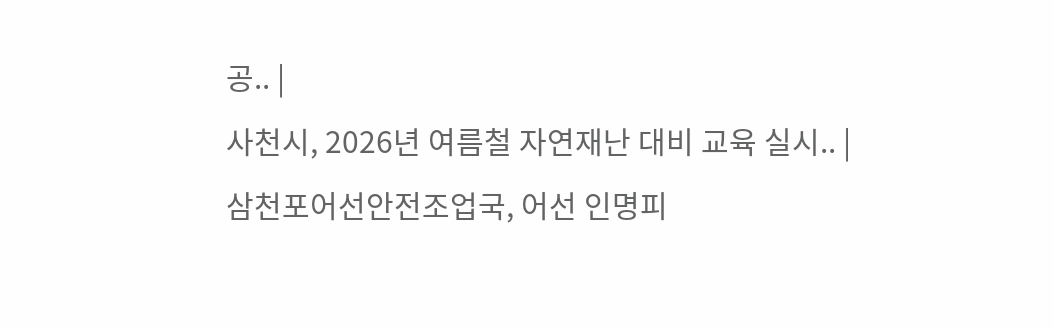공.. |
사천시, 2026년 여름철 자연재난 대비 교육 실시.. |
삼천포어선안전조업국, 어선 인명피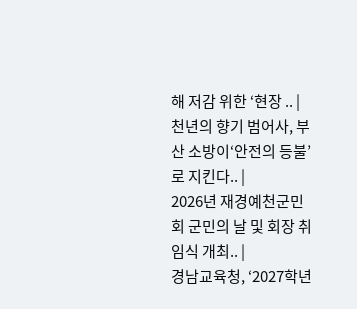해 저감 위한 ‘현장 .. |
천년의 향기 범어사, 부산 소방이‘안전의 등불’로 지킨다.. |
2026년 재경예천군민회 군민의 날 및 회장 취임식 개최.. |
경남교육청, ‘2027학년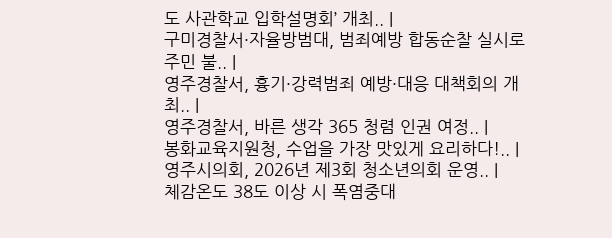도 사관학교 입학설명회’ 개최.. |
구미경찰서·자율방범대, 범죄예방 합동순찰 실시로 주민 불.. |
영주경찰서, 흉기·강력범죄 예방·대응 대책회의 개최.. |
영주경찰서, 바른 생각 365 청렴 인권 여정.. |
봉화교육지원청, 수업을 가장 맛있게 요리하다!.. |
영주시의회, 2026년 제3회 청소년의회 운영.. |
체감온도 38도 이상 시 폭염중대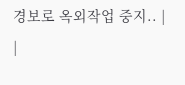경보로 옥외작업 중지.. |
|